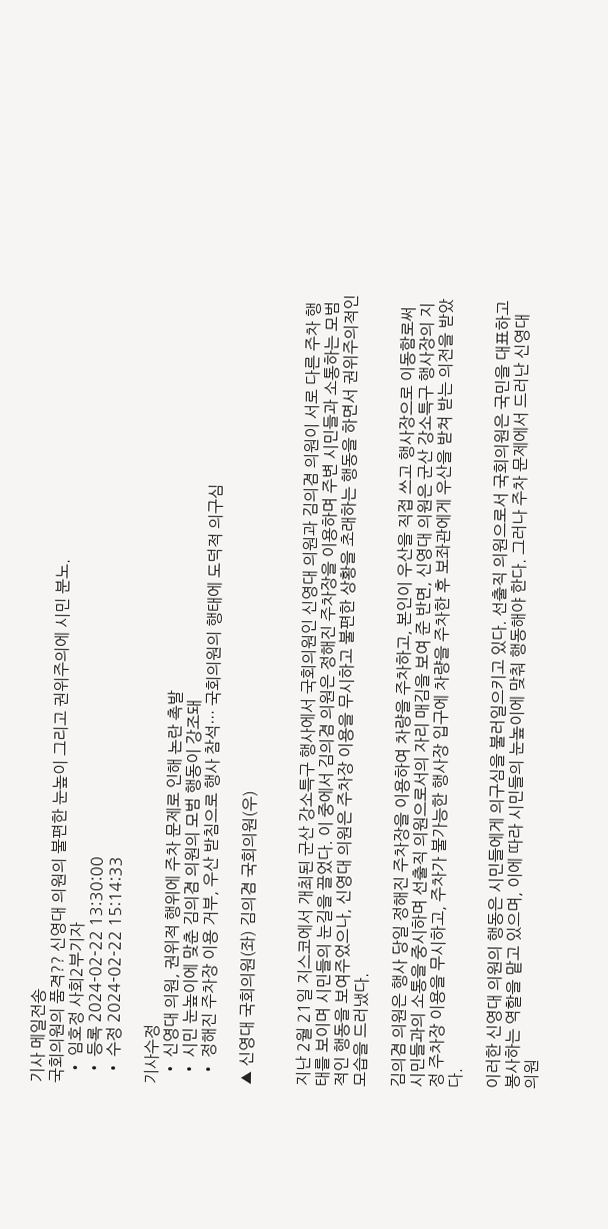기사 메일전송
국회의원의 품격?? 신영대 의원의 불편한 눈높이 그리고 권위주의에 시민 분노.
  • 임호정 사회2부기자
  • 등록 2024-02-22 13:30:00
  • 수정 2024-02-22 15:14:33

기사수정
  • 신영대 의원, 권위적 행위에 주차 문제로 인해 논란 촉발
  • 시민 눈높이에 맞춘 김의겸 의원의 모범 행동이 강조돼
  • 정해진 주차장 이용 거부, 우산 받침으로 행사 참석… 국회의원의 행태에 도덕적 의구심

▲ 신영대 국회의원(좌) 김의겸 국회의원(우)


지난 2월 21일 지스코에서 개최된 군산 강소특구 행사에서 국회의원인 신영대 의원과 김의겸 의원이 서로 다른 주차 행태를 보이며 시민들의 눈길을 끌었다. 이 중에서 김의겸 의원은 정해진 주차장을 이용하며 주변 시민들과 소통하는 모범적인 행동을 보여주었으나, 신영대 의원은 주차장 이용을 무시하고 불편한 상황을 초래하는 행동을 하면서 권위주의적인 모습을 드러냈다.

김의겸 의원은 행사 당일 정해진 주차장을 이용하여 차량을 주차하고, 본인이 우산을 직접 쓰고 행사장으로 이동함로써 시민들과의 소통을 중시하며 선출직 의원으로서의 자리 매김을 보여 준 반면, 신영대 의원은 군산 강소특구 행사장의 지정 주차장 이용을 무시하고, 주차가 불가능한 행사장 입구에 차량을 주차한 후 보좌관에게 우산을 받쳐 받는 의전을 받았다.

이러한 신영대 의원의 행동은 시민들에게 의구심을 불러일으키고 있다. 선출직 의원으로서 국회의원은 국민을 대표하고 봉사하는 역할을 맡고 있으며, 이에 따라 시민들의 눈높이에 맞춰 행동해야 한다. 그러나 주차 문제에서 드러난 신영대 의원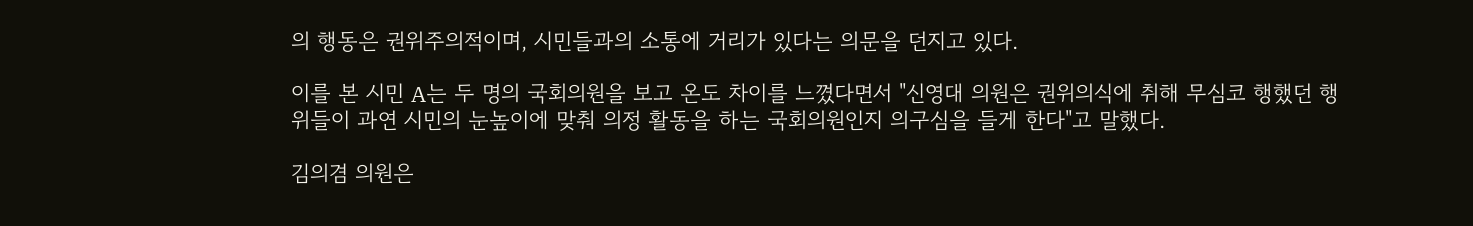의 행동은 권위주의적이며, 시민들과의 소통에 거리가 있다는 의문을 던지고 있다.

이를 본 시민 A는 두 명의 국회의원을 보고 온도 차이를 느꼈다면서 "신영대 의원은 권위의식에 취해 무심코 행했던 행위들이 과연 시민의 눈높이에 맞춰 의정 활동을 하는 국회의원인지 의구심을 들게 한다"고 말했다.

김의겸 의원은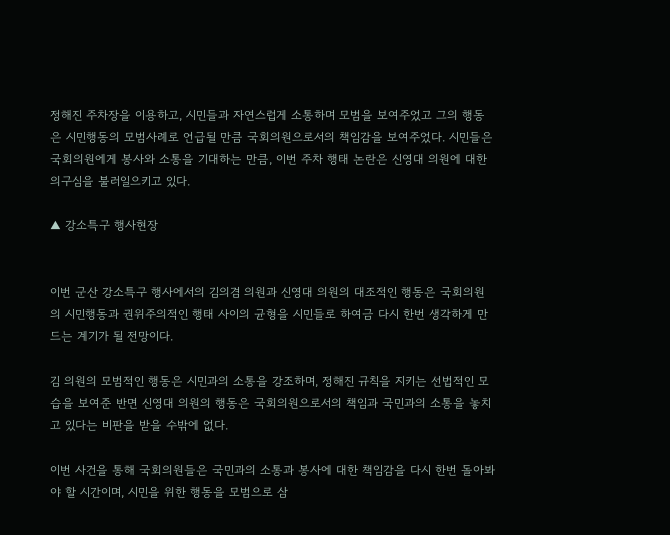정해진 주차장을 이용하고, 시민들과 자연스럽게 소통하며 모범을 보여주었고 그의 행동은 시민행동의 모범사례로 언급될 만큼 국회의원으로서의 책임감을 보여주었다. 시민들은 국회의원에게 봉사와 소통을 기대하는 만큼, 이번 주차 행태 논란은 신영대 의원에 대한 의구심을 불러일으키고 있다.

▲ 강소특구 행사현장


이번 군산 강소특구 행사에서의 김의겸 의원과 신영대 의원의 대조적인 행동은 국회의원의 시민행동과 권위주의적인 행태 사이의 균형을 시민들로 하여금 다시 한번 생각하게 만드는 계기가 될 전망이다.

김 의원의 모범적인 행동은 시민과의 소통을 강조하며, 정해진 규칙을 지키는 선법적인 모습을 보여준 반면 신영대 의원의 행동은 국회의원으로서의 책임과 국민과의 소통을 놓치고 있다는 비판을 받을 수밖에 없다.

이번 사건을 통해 국회의원들은 국민과의 소통과 봉사에 대한 책임감을 다시 한번 돌아봐야 할 시간이며, 시민을 위한 행동을 모범으로 삼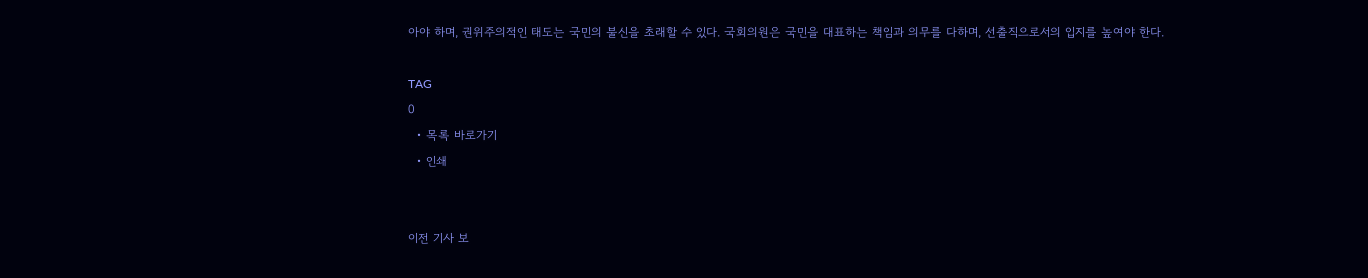아야 하며, 권위주의적인 태도는 국민의 불신을 초래할 수 있다. 국회의원은 국민을 대표하는 책임과 의무를 다하며, 선출직으로서의 입지를 높여야 한다.

TAG
0
  • 목록 바로가기
  • 인쇄


이전 기사 보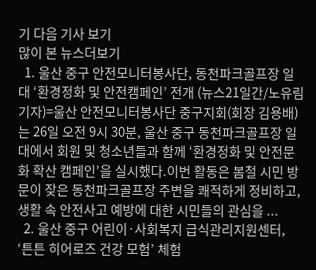기 다음 기사 보기
많이 본 뉴스더보기
  1. 울산 중구 안전모니터봉사단, 동천파크골프장 일대 ‘환경정화 및 안전캠페인’ 전개 (뉴스21일간/노유림기자)=울산 안전모니터봉사단 중구지회(회장 김용배)는 26일 오전 9시 30분, 울산 중구 동천파크골프장 일대에서 회원 및 청소년들과 함께 ‘환경정화 및 안전문화 확산 캠페인’을 실시했다.이번 활동은 봄철 시민 방문이 잦은 동천파크골프장 주변을 쾌적하게 정비하고, 생활 속 안전사고 예방에 대한 시민들의 관심을 ...
  2. 울산 중구 어린이·사회복지 급식관리지원센터, ‘튼튼 히어로즈 건강 모험’ 체험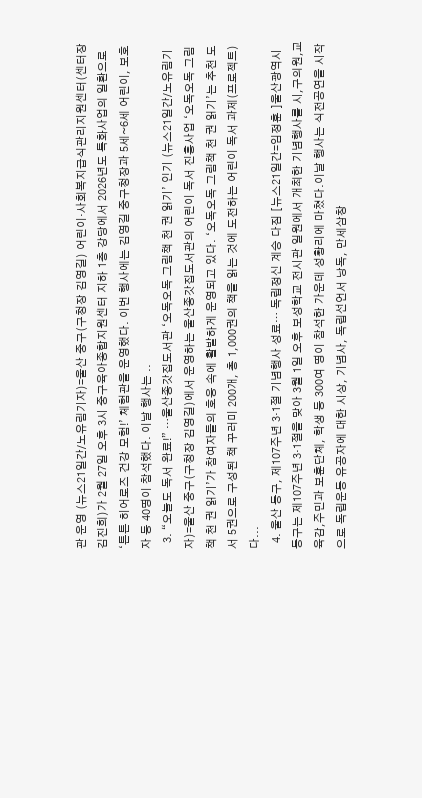관 운영 (뉴스21일간/노유림기자)=울산 중구(구청장 김영길) 어린이·사회복지급식관리지원센터(센터장 김진희)가 2월 27일 오후 3시 중구육아종합지원센터 지하 1층 강당에서 2026년도 특화사업의 일환으로 ‘튼튼 히어로즈 건강 모험!’ 체험관을 운영했다. 이번 행사에는 김영길 중구청장과 5세~6세 어린이, 보호자 등 40명이 참석했다. 이날 행사는 ..
  3. “오늘도 독서 완료!” …울산종갓집도서관 ‘오독오독 그림책 천 권 읽기’ 인기 (뉴스21일간/노유림기자)=울산 중구(구청장 김영길)에서 운영하는 울산종갓집도서관의 어린이 독서 진흥사업 ‘오독오독 그림책 천 권 읽기’가 참여자들의 호응 속에 활발하게 운영되고 있다. ‘오독오독 그림책 천 권 읽기’는 추천 도서 5권으로 구성된 책 꾸러미 200개, 총 1,000권의 책을 읽는 것에 도전하는 어린이 독서 과제(프로젝트)다...
  4. 울산 동구, 제107주년 3·1절 기념행사 성료… 독립정신 계승 다짐 [뉴스21일간=임정훈 ]울산광역시 동구는 제107주년 3·1절을 맞아 3월 1일 오후 보성학교 전시관 일원에서 개최한 기념행사를 시,구의원,교육감,주민과 보훈단체, 학생 등 300여 명이 참석한 가운데 성황리에 마쳤다.이날 행사는 식전공연을 시작으로 독립운동 유공자에 대한 시상, 기념사, 독립선언서 낭독, 만세삼창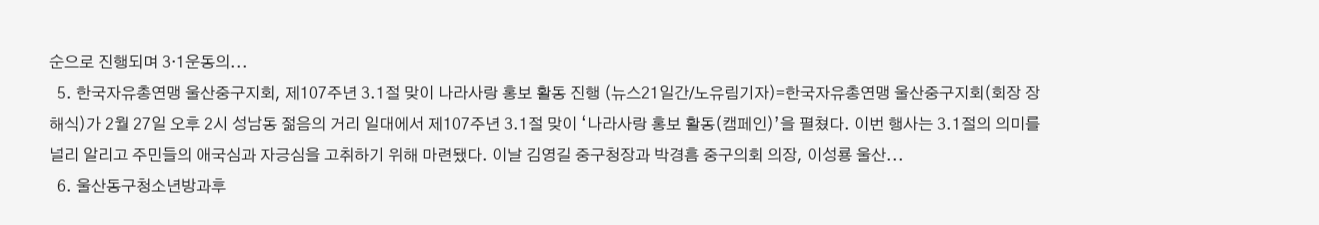순으로 진행되며 3·1운동의...
  5. 한국자유총연맹 울산중구지회, 제107주년 3.1절 맞이 나라사랑 홍보 활동 진행 (뉴스21일간/노유림기자)=한국자유총연맹 울산중구지회(회장 장해식)가 2월 27일 오후 2시 성남동 젊음의 거리 일대에서 제107주년 3.1절 맞이 ‘나라사랑 홍보 활동(캠페인)’을 펼쳤다. 이번 행사는 3.1절의 의미를 널리 알리고 주민들의 애국심과 자긍심을 고취하기 위해 마련됐다. 이날 김영길 중구청장과 박경흠 중구의회 의장, 이성룡 울산...
  6. 울산동구청소년방과후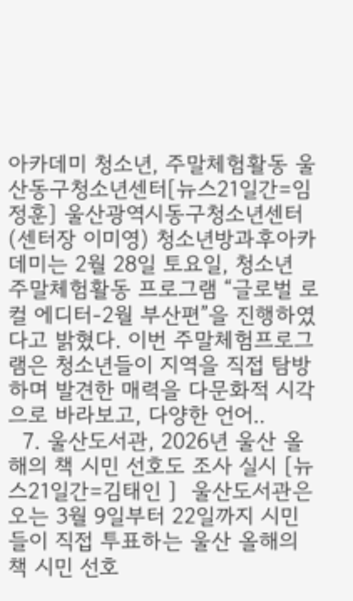아카데미 청소년, 주말체험활동 울산동구청소년센터[뉴스21일간=임정훈] 울산광역시동구청소년센터(센터장 이미영) 청소년방과후아카데미는 2월 28일 토요일, 청소년 주말체험활동 프로그램 “글로벌 로컬 에디터-2월 부산편”을 진행하였다고 밝혔다. 이번 주말체험프로그램은 청소년들이 지역을 직접 탐방하며 발견한 매력을 다문화적 시각으로 바라보고, 다양한 언어..
  7. 울산도서관, 2026년 울산 올해의 책 시민 선호도 조사 실시 [뉴스21일간=김태인 ]  울산도서관은 오는 3월 9일부터 22일까지 시민들이 직접 투표하는 울산 올해의 책 시민 선호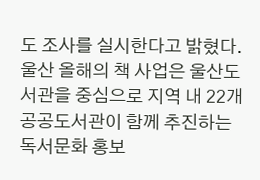도 조사를 실시한다고 밝혔다.  울산 올해의 책 사업은 울산도서관을 중심으로 지역 내 22개 공공도서관이 함께 추진하는 독서문화 홍보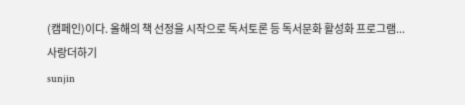(캠페인)이다. 올해의 책 선정을 시작으로 독서토론 등 독서문화 활성화 프로그램...
사랑더하기
sunjin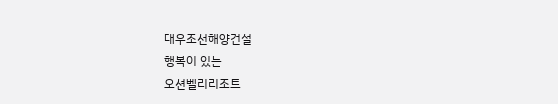대우조선해양건설
행복이 있는
오션벨리리조트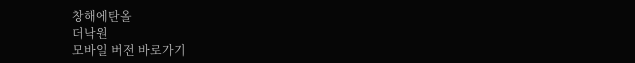창해에탄올
더낙원
모바일 버전 바로가기